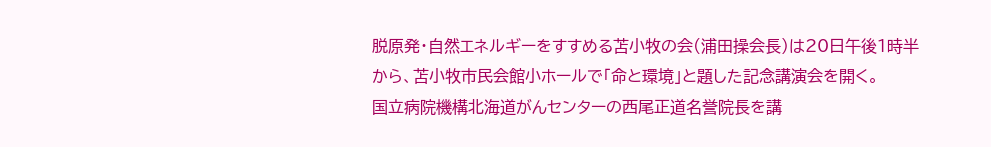脱原発・自然エネルギーをすすめる苫小牧の会(浦田操会長)は20日午後1時半から、苫小牧市民会館小ホールで「命と環境」と題した記念講演会を開く。
国立病院機構北海道がんセンターの西尾正道名誉院長を講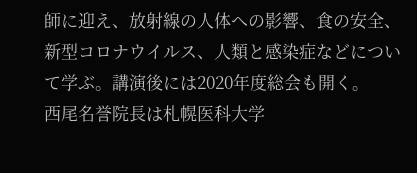師に迎え、放射線の人体への影響、食の安全、新型コロナウイルス、人類と感染症などについて学ぶ。講演後には2020年度総会も開く。
西尾名誉院長は札幌医科大学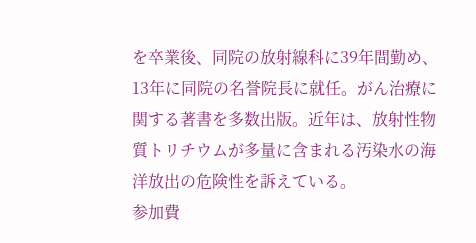を卒業後、同院の放射線科に39年間勤め、13年に同院の名誉院長に就任。がん治療に関する著書を多数出版。近年は、放射性物質トリチウムが多量に含まれる汚染水の海洋放出の危険性を訴えている。
参加費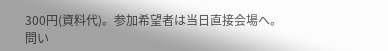300円(資料代)。参加希望者は当日直接会場へ。問い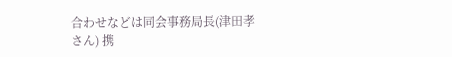合わせなどは同会事務局長(津田孝さん) 携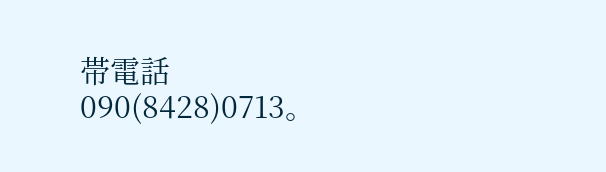帯電話090(8428)0713。